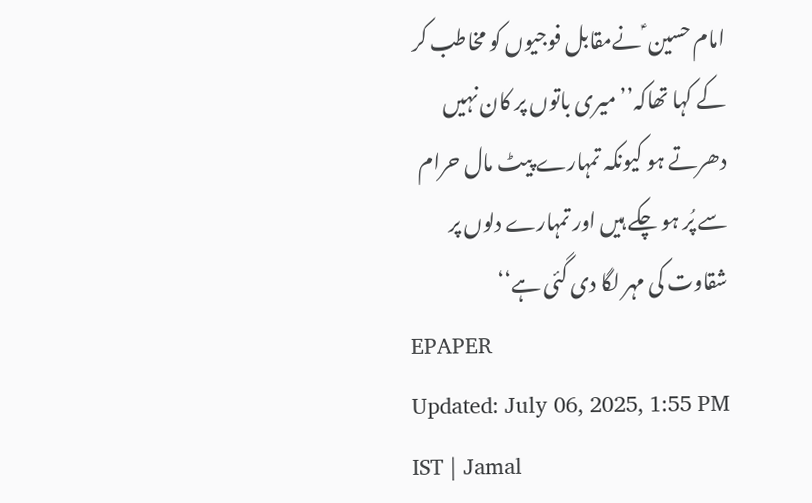امام حسین ؑ نےمقابل فوجیوں کو مخاطب کر کے کہا تھاکہ’’ میری باتوں پر کان نہیں دھرتے ہو کیونکہ تمہارے پیٹ مال حرام سے پُر ہو چکے ہیں اور تمہارے دلوں پر شقاوت کی مہر لگا دی گئی ہے‘‘
EPAPER
Updated: July 06, 2025, 1:55 PM IST | Jamal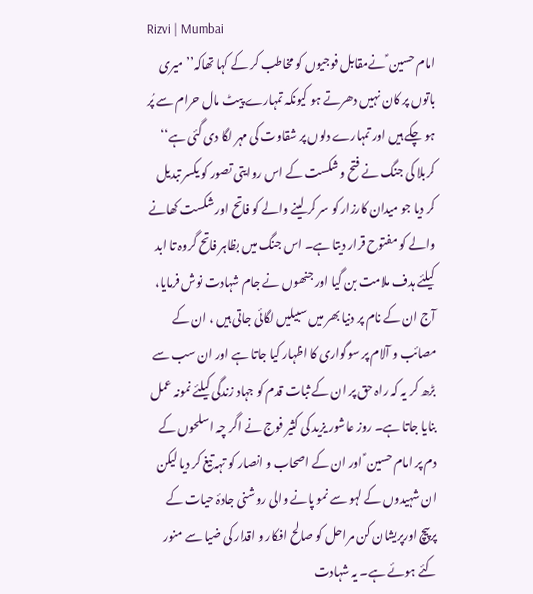Rizvi | Mumbai
امام حسین ؑ نےمقابل فوجیوں کو مخاطب کر کے کہا تھاکہ’’ میری باتوں پر کان نہیں دھرتے ہو کیونکہ تمہارے پیٹ مال حرام سے پُر ہو چکے ہیں اور تمہارے دلوں پر شقاوت کی مہر لگا دی گئی ہے‘‘
کربلا کی جنگ نے فتح و شکست کے اس روایتی تصور کو یکسر تبدیل کر دیا جو میدان کارزار کو سر کر لینے والے کو فاتح اور شکست کھانے والے کو مفتوح قرار دیتا ہے۔ اس جنگ میں بظاہر فاتح گروہ تا ابد کیلئے ہدف ملامت بن گیا اور جنھوں نے جام شہادت نوش فرمایا، آج ان کے نام پر دنیا بھر میں سبیلیں لگائی جاتی ہیں ، ان کے مصائب و آلام پر سوگواری کا اظہار کیا جاتا ہے اور ان سب سے بڑھ کر یہ کہ راہ حق پر ان کے ثبات قدم کو جہاد زندگی کیلئے نمونہ عمل بنایا جاتا ہے۔ روز عاشور یزید کی کثیر فوج نے اگر چہ اسلحوں کے دم پر امام حسین ؑ اور ان کے اصحاب و انصار کو تہہ تیغ کر دیا لیکن ان شہیدوں کے لہو سے نمو پانے والی روشنی جادۂ حیات کے پرپیچ اورپریشان کن مراحل کو صالح افکار و اقدار کی ضیا سے منور کئے ہوئے ہے۔ یہ شہادت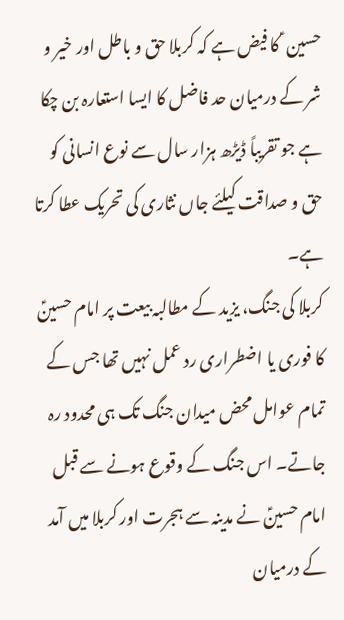حسین ؑ کا فیض ہے کہ کربلا حق و باطل اور خیر و شر کے درمیان حد فاضل کا ایسا استعارہ بن چکا ہے جو تقریباً ڈیڑھ ہزار سال سے نوع انسانی کو حق و صداقت کیلئے جاں نثاری کی تحریک عطا کرتا ہے۔
کربلا کی جنگ، یزید کے مطالبہ بیعت پر امام حسینؑ کا فوری یا اضطراری رد عمل نہیں تھا جس کے تمام عوامل محض میدان جنگ تک ہی محدود رہ جاتے۔ اس جنگ کے وقوع ہونے سے قبل امام حسینؑ نے مدینہ سے ہجرت اور کربلا میں آمد کے درمیان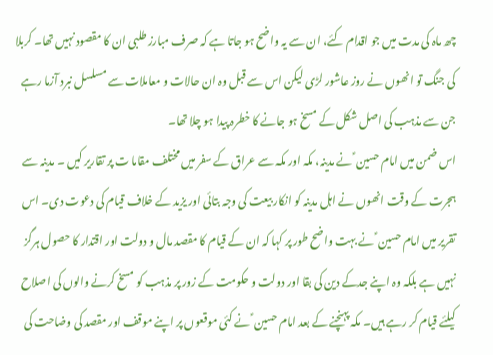چھ ماہ کی مدت میں جو اقدام کئے، ان سے یہ واضح ہو جاتا ہے کہ صرف مبارز طلبی ان کا مقصود نہیں تھا۔ کربلا کی جنگ تو انھوں نے روز عاشور لڑی لیکن اس سے قبل وہ ان حالات و معاملات سے مسلسل نبرد آزما رہے جن سے مذہب کی اصل شکل کے مسخ ہو جانے کا خطرہ پیدا ہو چلا تھا۔
اس ضمن میں امام حسین ؑ نے مدینہ، مکہ اور مکہ سے عراق کے سفر میں مختلف مقاما ت پر تقاریر کیں ۔ مدینہ سے ہجرت کے وقت انھوں نے اہل مدینہ کو انکار بیعت کی وجہ بتائی اور یزید کے خلاف قیام کی دعوت دی۔ اس تقریر میں امام حسین ؑ نے بہت واضح طور پر کہا کہ ان کے قیام کا مقصد مال و دولت اور اقتدار کا حصول ہرگز نہیں ہے بلکہ وہ اپنے جدکے دین کی بقا اور دولت و حکومت کے زور پر مذہب کو مسخ کرنے والوں کی اصلاح کیلئے قیام کر رہے ہیں۔ مکہ پہنچنے کے بعد امام حسین ؑ نے کئی موقعوں پر اپنے موقف اور مقصد کی وضاحت کی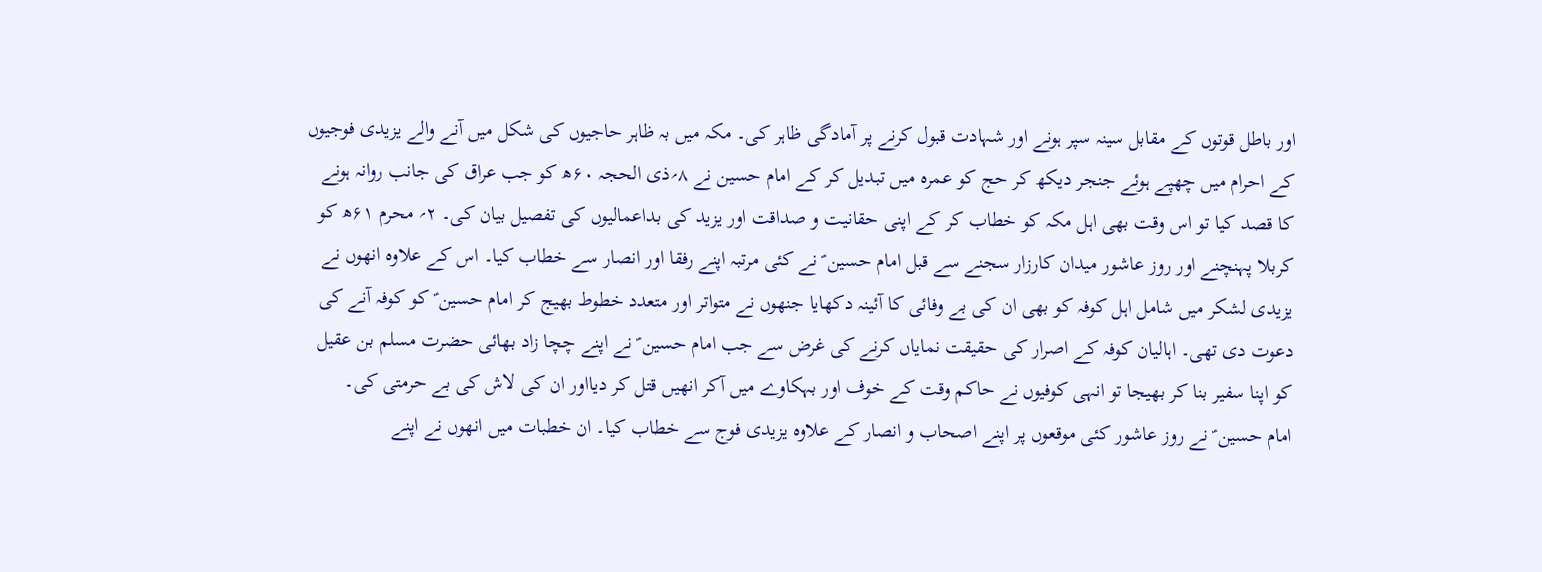اور باطل قوتوں کے مقابل سینہ سپر ہونے اور شہادت قبول کرنے پر آمادگی ظاہر کی۔ مکہ میں بہ ظاہر حاجیوں کی شکل میں آنے والے یزیدی فوجیوں کے احرام میں چھپے ہوئے جنجر دیکھ کر حج کو عمرہ میں تبدیل کر کے امام حسین نے ۸؍ذی الحجہ ۶۰ھ کو جب عراق کی جانب روانہ ہونے کا قصد کیا تو اس وقت بھی اہل مکہ کو خطاب کر کے اپنی حقانیت و صداقت اور یزید کی بداعمالیوں کی تفصیل بیان کی۔ ۲؍ محرم ۶۱ھ کو کربلا پہنچنے اور روز عاشور میدان کارزار سجنے سے قبل امام حسین ؑ نے کئی مرتبہ اپنے رفقا اور انصار سے خطاب کیا۔ اس کے علاوہ انھوں نے یزیدی لشکر میں شامل اہل کوفہ کو بھی ان کی بے وفائی کا آئینہ دکھایا جنھوں نے متواتر اور متعدد خطوط بھیج کر امام حسین ؑ کو کوفہ آنے کی دعوت دی تھی۔ اہالیان کوفہ کے اصرار کی حقیقت نمایاں کرنے کی غرض سے جب امام حسین ؑ نے اپنے چچا زاد بھائی حضرت مسلم بن عقیل کو اپنا سفیر بنا کر بھیجا تو انہی کوفیوں نے حاکم وقت کے خوف اور بہکاوے میں آکر انھیں قتل کر دیااور ان کی لاش کی بے حرمتی کی۔
امام حسین ؑ نے روز عاشور کئی موقعوں پر اپنے اصحاب و انصار کے علاوہ یزیدی فوج سے خطاب کیا۔ ان خطبات میں انھوں نے اپنے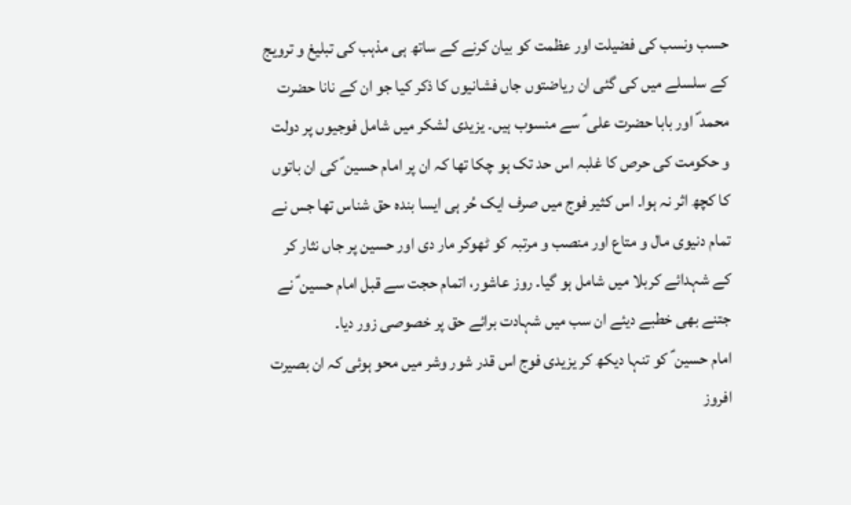حسب ونسب کی فضیلت اور عظمت کو بیان کرنے کے ساتھ ہی مذہب کی تبلیغ و ترویج کے سلسلے میں کی گئی ان ریاضتوں جاں فشانیوں کا ذکر کیا جو ان کے نانا حضرت محمد ؐ اور بابا حضرت علی ؑ سے منسوب ہیں۔ یزیدی لشکر میں شامل فوجیوں پر دولت و حکومت کی حرص کا غلبہ اس حد تک ہو چکا تھا کہ ان پر امام حسین ؑ کی ان باتوں کا کچھ اثر نہ ہوا۔ اس کثیر فوج میں صرف ایک حُر ہی ایسا بندہ حق شناس تھا جس نے تمام دنیوی مال و متاع اور منصب و مرتبہ کو ٹھوکر مار دی اور حسین پر جاں نثار کر کے شہدائے کربلا میں شامل ہو گیا۔ روز عاشور، اتمام حجت سے قبل امام حسین ؑ نے جتنے بھی خطبے دیئے ان سب میں شہادت برائے حق پر خصوصی زور دیا۔
امام حسین ؑ کو تنہا دیکھ کر یزیدی فوج اس قدر شور وشر میں محو ہوئی کہ ان بصیرت افروز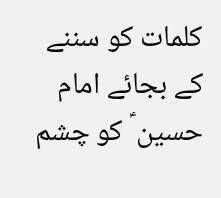کلمات کو سننے کے بجائے امام حسین ؑ کو چشم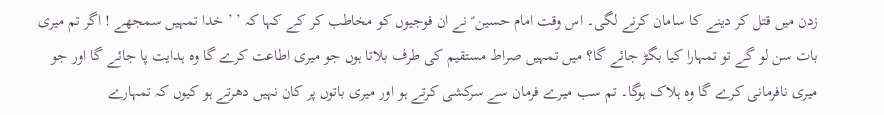زدن میں قتل کر دینے کا سامان کرنے لگی۔ اس وقت امام حسین ؑ نے ان فوجیوں کو مخاطب کر کے کہا کہ ’ ’ خدا تمہیں سمجھے ! اگر تم میری بات سن لو گے تو تمہارا کیا بگڑ جائے گا؟ میں تمہیں صراط مستقیم کی طرف بلاتا ہوں جو میری اطاعت کرے گا وہ ہدایت پا جائے گا اور جو میری نافرمانی کرے گا وہ ہلاک ہوگا۔ تم سب میرے فرمان سے سرکشی کرتے ہو اور میری باتوں پر کان نہیں دھرتے ہو کیوں کہ تمہارے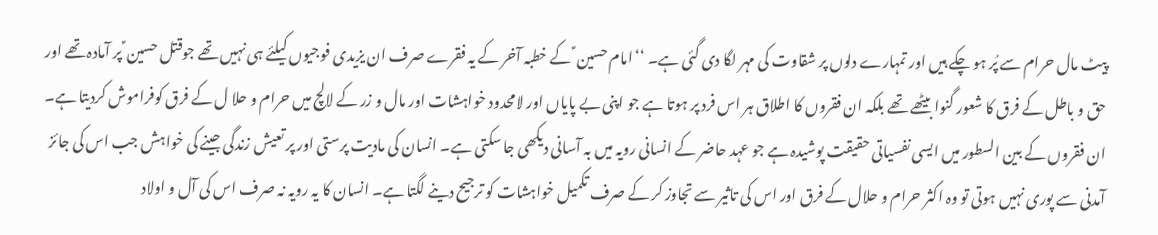پیٹ مال حرام سے پُر ہو چکے ہیں اور تمہارے دلوں پر شقاوت کی مہر لگا دی گئی ہے۔ ‘‘امام حسین ؑ کے خطبہ آخر کے یہ فقرے صرف ان یزیدی فوجیوں کیلئے ہی نہیں تھے جوقتل حسین ؑ پر آمادہ تھے اور حق و باطل کے فرق کا شعور گنوا بیٹھے تھے بلکہ ان فقروں کا اطلاق ہر اس فرد پر ہوتا ہے جو اپنی بے پایاں اور لامحدود خواہشات اور مال و زر کے لالچ میں حرام و حلا ل کے فرق کوفراموش کردیتا ہے۔ ان فقروں کے بین السطور میں ایسی نفسیاتی حقیقت پوشیدہ ہے جو عہد حاضر کے انسانی رویہ میں بہ آسانی دیکھی جا سکتی ہے۔ انسان کی مادیت پرستی اور پر تعیش زندگی جینے کی خواہش جب اس کی جائز آمدنی سے پوری نہیں ہوتی تو وہ اکثر حرام و حلال کے فرق اور اس کی تاثیر سے تجاوز کر کے صرف تکمیل خواہشات کو ترجیح دینے لگتا ہے۔ انسان کا یہ رویہ نہ صرف اس کی آل و اولاد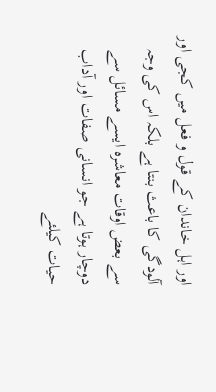اور اہل خاندان کے قول و فعل میں کجی اور آلودگی کا باعث بنتا ہے بلکہ اس کی وجہ سے بعض اوقات معاشرہ ایسے مسائل سے دوچار ہوتا ہے جو انسانی صفات اور آداب حیات کیلئے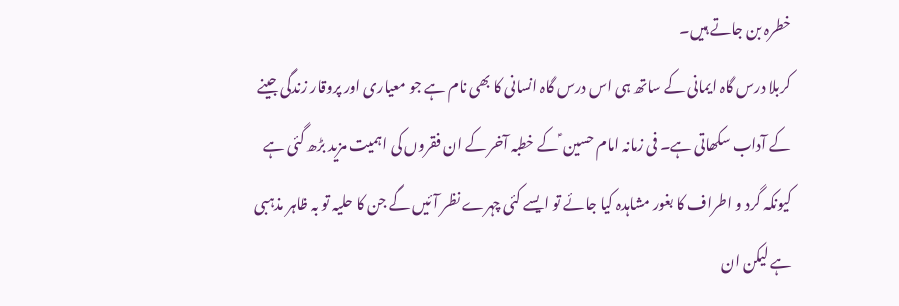خطرہ بن جاتے ہیں۔
کربلا درس گاہ ایمانی کے ساتھ ہی اس درس گاہ انسانی کا بھی نام ہے جو معیاری اور پروقار زندگی جینے کے آداب سکھاتی ہے۔ فی زمانہ امام حسین ؑ کے خطبہ آخر کے ان فقروں کی اہمیت مزید بڑھ گئی ہے کیونکہ گرد و اطراف کا بغور مشاہدہ کیا جائے تو ایسے کئی چہرے نظر آئیں گے جن کا حلیہ تو بہ ظاہر مذہبی ہے لیکن ان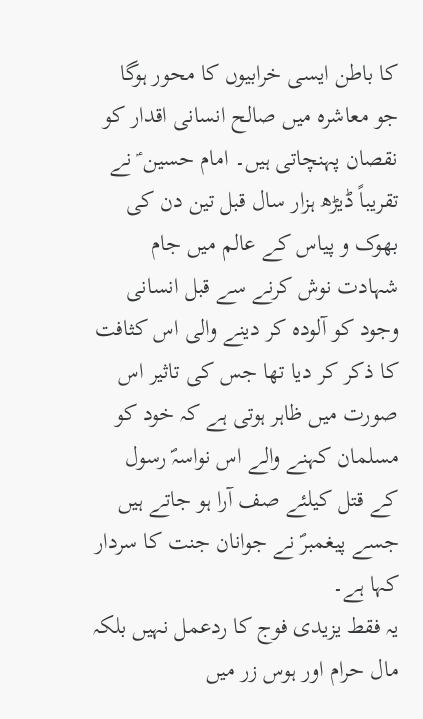کا باطن ایسی خرابیوں کا محور ہوگا جو معاشرہ میں صالح انسانی اقدار کو نقصان پہنچاتی ہیں۔ امام حسین ؑ نے تقریباً ڈیڑھ ہزار سال قبل تین دن کی بھوک و پیاس کے عالم میں جام شہادت نوش کرنے سے قبل انسانی وجود کو آلودہ کر دینے والی اس کثافت کا ذکر کر دیا تھا جس کی تاثیر اس صورت میں ظاہر ہوتی ہے کہ خود کو مسلمان کہنے والے اس نواسہؐ رسول کے قتل کیلئے صف آرا ہو جاتے ہیں جسے پیغمبرؐ نے جوانان جنت کا سردار کہا ہے۔
یہ فقط یزیدی فوج کا ردعمل نہیں بلکہ مال حرام اور ہوس زر میں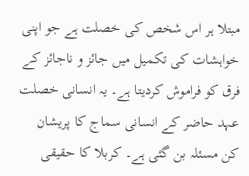مبتلا ہر اس شخص کی خصلت ہے جو اپنی خواہشات کی تکمیل میں جائز و ناجائز کے فرق کو فراموش کردیتا ہے۔ یہ انسانی خصلت عہد حاضر کے انسانی سماج کا پریشان کن مسئلہ بن گئی ہے۔ کربلا کا حقیقی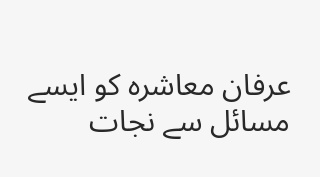عرفان معاشرہ کو ایسے مسائل سے نجات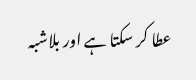عطا کر سکتا ہے اور بلاشبہ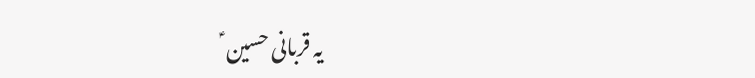یہ قربانی حسین ؑ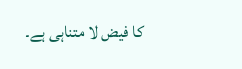کا فیض لا متناہی ہے۔